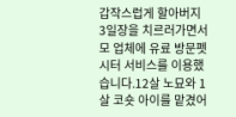갑작스럽게 할아버지 3일장을 치르러가면서 모 업체에 유료 방문펫시터 서비스를 이용했습니다.12살 노묘와 1살 코숏 아이를 맡겼어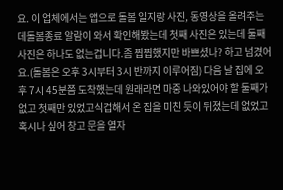요. 이 업체에서는 앱으로 돌봄 일지랑 사진, 동영상을 올려주는데돌봄종료 알람이 와서 확인해봤는데 첫째 사진은 있는데 둘째 사진은 하나도 없는겁니다.좀 찝찝했지만 바쁘셨나? 하고 넘겼어요.(돌봄은 오후 3시부터 3시 반까지 이루어짐) 다음 날 집에 오후 7시 45분쯤 도착했는데 원래라면 마중 나와있어야 할 둘째가 없고 첫째만 있었고식겁해서 온 집을 미친 듯이 뒤졌는데 없었고 혹시나 싶어 창고 문을 열자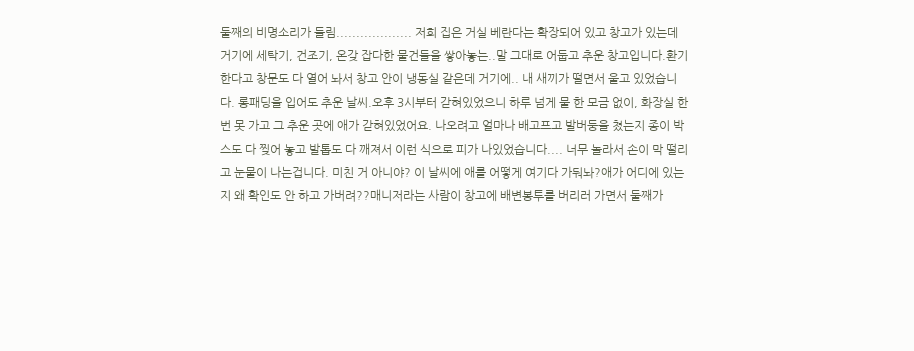둘째의 비명소리가 들림................... 저희 집은 거실 베란다는 확장되어 있고 창고가 있는데 거기에 세탁기, 건조기, 온갖 잡다한 물건들을 쌓아놓는..말 그대로 어둡고 추운 창고입니다.환기한다고 창문도 다 열어 놔서 창고 안이 냉동실 같은데 거기에.. 내 새끼가 떨면서 울고 있었습니다. 롱패딩을 입어도 추운 날씨.오후 3시부터 갇혀있었으니 하루 넘게 물 한 모금 없이, 화장실 한 번 못 가고 그 추운 곳에 애가 갇혀있었어요. 나오려고 얼마나 배고프고 발버둥을 쳤는지 종이 박스도 다 찢어 놓고 발톱도 다 깨져서 이런 식으로 피가 나있었습니다.... 너무 놀라서 손이 막 떨리고 눈물이 나는겁니다. 미친 거 아니야? 이 날씨에 애를 어떻게 여기다 가둬놔?애가 어디에 있는지 왜 확인도 안 하고 가버려??매니저라는 사람이 창고에 배변봉투를 버리러 가면서 둘째가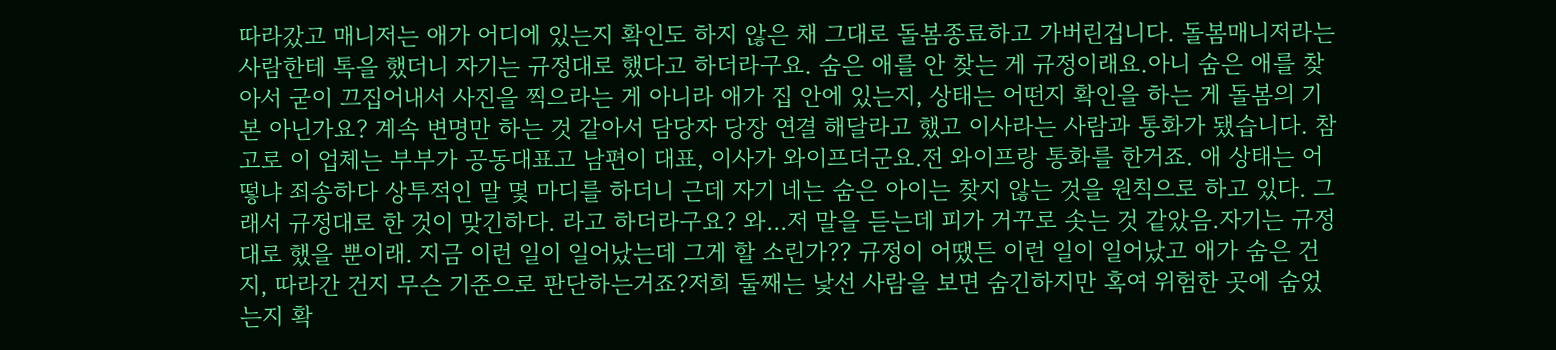따라갔고 매니저는 애가 어디에 있는지 확인도 하지 않은 채 그대로 돌봄종료하고 가버린겁니다. 돌봄매니저라는 사람한테 톡을 했더니 자기는 규정대로 했다고 하더라구요. 숨은 애를 안 찾는 게 규정이래요.아니 숨은 애를 찾아서 굳이 끄집어내서 사진을 찍으라는 게 아니라 애가 집 안에 있는지, 상태는 어떤지 확인을 하는 게 돌봄의 기본 아닌가요? 계속 변명만 하는 것 같아서 담당자 당장 연결 해달라고 했고 이사라는 사람과 통화가 됐습니다. 참고로 이 업체는 부부가 공동대표고 남편이 대표, 이사가 와이프더군요.전 와이프랑 통화를 한거죠. 애 상태는 어떻냐 죄송하다 상투적인 말 몇 마디를 하더니 근데 자기 네는 숨은 아이는 찾지 않는 것을 원칙으로 하고 있다. 그래서 규정대로 한 것이 맞긴하다. 라고 하더라구요? 와...저 말을 듣는데 피가 거꾸로 솟는 것 같았음.자기는 규정대로 했을 뿐이래. 지금 이런 일이 일어났는데 그게 할 소린가?? 규정이 어땠든 이런 일이 일어났고 애가 숨은 건지, 따라간 건지 무슨 기준으로 판단하는거죠?저희 둘째는 낯선 사람을 보면 숨긴하지만 혹여 위험한 곳에 숨었는지 확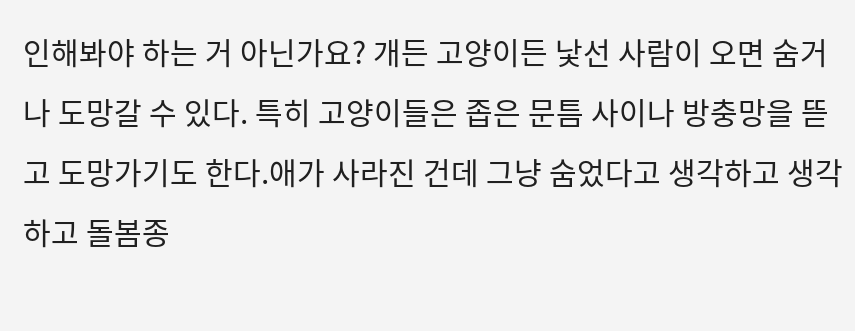인해봐야 하는 거 아닌가요? 개든 고양이든 낯선 사람이 오면 숨거나 도망갈 수 있다. 특히 고양이들은 좁은 문틈 사이나 방충망을 뜯고 도망가기도 한다.애가 사라진 건데 그냥 숨었다고 생각하고 생각하고 돌봄종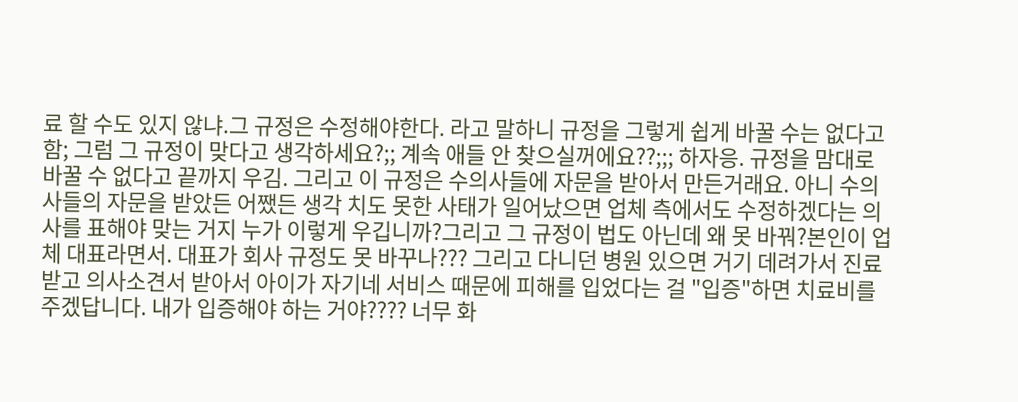료 할 수도 있지 않냐.그 규정은 수정해야한다. 라고 말하니 규정을 그렇게 쉽게 바꿀 수는 없다고 함; 그럼 그 규정이 맞다고 생각하세요?;; 계속 애들 안 찾으실꺼에요??;;; 하자응. 규정을 맘대로 바꿀 수 없다고 끝까지 우김. 그리고 이 규정은 수의사들에 자문을 받아서 만든거래요. 아니 수의사들의 자문을 받았든 어쨌든 생각 치도 못한 사태가 일어났으면 업체 측에서도 수정하겠다는 의사를 표해야 맞는 거지 누가 이렇게 우깁니까?그리고 그 규정이 법도 아닌데 왜 못 바꿔?본인이 업체 대표라면서. 대표가 회사 규정도 못 바꾸나??? 그리고 다니던 병원 있으면 거기 데려가서 진료 받고 의사소견서 받아서 아이가 자기네 서비스 때문에 피해를 입었다는 걸 "입증"하면 치료비를 주겠답니다. 내가 입증해야 하는 거야???? 너무 화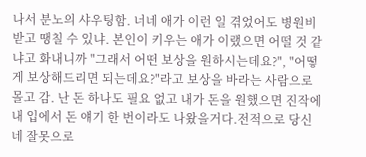나서 분노의 샤우팅함. 너네 애가 이런 일 겪었어도 병원비 받고 땡칠 수 있냐. 본인이 키우는 애가 이랬으면 어떨 것 같냐고 화내니까 "그래서 어떤 보상을 원하시는데요?", "어떻게 보상해드리면 되는데요?"라고 보상을 바라는 사람으로 몰고 감. 난 돈 하나도 필요 없고 내가 돈을 원했으면 진작에 내 입에서 돈 얘기 한 번이라도 나왔을거다.전적으로 당신 네 잘못으로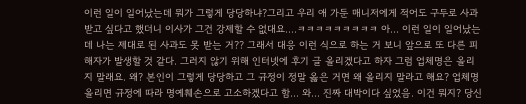이런 일이 일어났는데 뭐가 그렇게 당당하냐?그리고 우리 애 가둔 매니저에게 적어도 구두로 사과 받고 싶다고 했더니 이사가 그건 강제할 수 없대요....ㅋㅋㅋㅋㅋㅋㅋㅋㅋ 아... 이런 일이 일어났는데 나는 제대로 된 사과도 못 받는 거?? 그래서 대응 이런 식으로 하는 거 보니 앞으로 또 다른 피해자가 발생할 것 같다. 그러지 않기 위해 인터넷에 후기 글 올리겠다고 하자 그럼 업체명은 올리지 말래요. 왜? 본인이 그렇게 당당하고 그 규정이 정말 옳은 거면 왜 올리지 말라고 해요? 업체명 올리면 규정에 따라 명예훼손으로 고소하겠다고 함... 와... 진짜 대박이다 싶었음. 이건 뭐지? 당신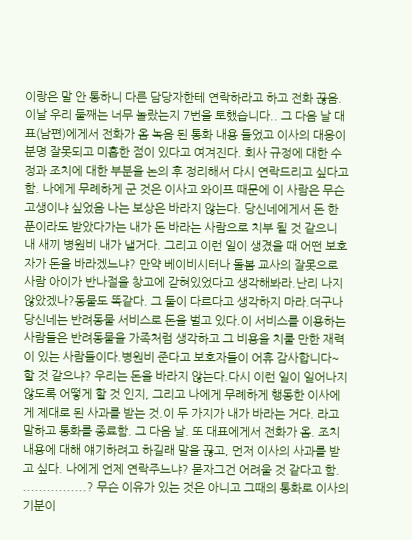이랑은 말 안 통하니 다른 담당자한테 연락하라고 하고 전화 끊음. 이날 우리 둘째는 너무 놀랐는지 7번을 토했습니다.. 그 다음 날 대표(남편)에게서 전화가 옴 녹음 된 통화 내용 들었고 이사의 대응이 분명 잘못되고 미흡한 점이 있다고 여겨진다. 회사 규정에 대한 수정과 조치에 대한 부분을 논의 후 정리해서 다시 연락드리고 싶다고 함. 나에게 무례하게 군 것은 이사고 와이프 때문에 이 사람은 무슨 고생이냐 싶었음 나는 보상은 바라지 않는다. 당신네에게서 돈 한 푼이라도 받았다가는 내가 돈 바라는 사람으로 치부 될 것 같으니 내 새끼 병원비 내가 낼거다. 그리고 이런 일이 생겼을 때 어떤 보호자가 돈을 바라겠느냐? 만약 베이비시터나 돌봄 교사의 잘못으로 사람 아이가 반나절을 창고에 갇혀있었다고 생각해봐라.난리 나지 않았겠나?동물도 똑같다. 그 둘이 다르다고 생각하지 마라.더구나 당신네는 반려동물 서비스로 돈을 벌고 있다.이 서비스를 이용하는 사람들은 반려동물을 가족처럼 생각하고 그 비용을 치룰 만한 재력이 있는 사람들이다.병원비 준다고 보호자들이 어휴 감사합니다~할 것 같으냐? 우리는 돈을 바라지 않는다.다시 이런 일이 일어나지 않도록 어떻게 할 것 인지, 그리고 나에게 무례하게 행동한 이사에게 제대로 된 사과를 받는 것.이 두 가지가 내가 바라는 거다. 라고 말하고 통화를 종료함. 그 다음 날. 또 대표에게서 전화가 옴. 조치 내용에 대해 얘기하려고 하길래 말을 끊고, 먼저 이사의 사과를 받고 싶다. 나에게 언제 연락주느냐? 묻자그건 어려울 것 같다고 함. ................? 무슨 이유가 있는 것은 아니고 그때의 통화로 이사의 기분이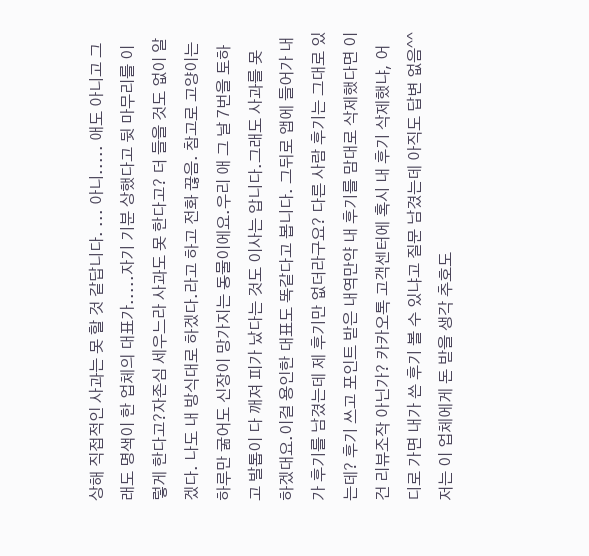상해 직접적인 사과는 못 할 것 같답니다. ... 아니..... 애도 아니고 그래도 명색이 한 업체의 대표가.....자기 기분 상했다고 뒷 마무리를 이렇게 한다고?자존심 세우느라 사과도 못 한다고? 더 들을 것도 없이 알겠다. 나도 내 방식대로 하겠다.라고 하고 전화 끊음. 참고로 고양이는 하루만 굶어도 신장이 망가지는 동물이에요.우리 애 그 날 7번을 토하고 발톱이 다 깨져 피가 났다는 것도 이사는 압니다.그래도 사과를 못 하겠대요.이걸 용인한 대표도 똑같다고 봅니다. 그뒤로 앱에 들어가 내가 후기를 남겼는데 제 후기만 없더라구요? 다른 사람 후기는 그대로 있는데? 후기 쓰고 포인트 받은 내역만약 내 후기를 맘대로 삭제했다면 이건 리뷰조작 아닌가? 카카오톡 고객센터에 혹시 내 후기 삭제했냐, 어디로 가면 내가 쓴 후기 볼 수 있냐고 질문 남겼는데 아직도 답변 없음^^ 저는 이 업체에게 돈 받을 생각 추호도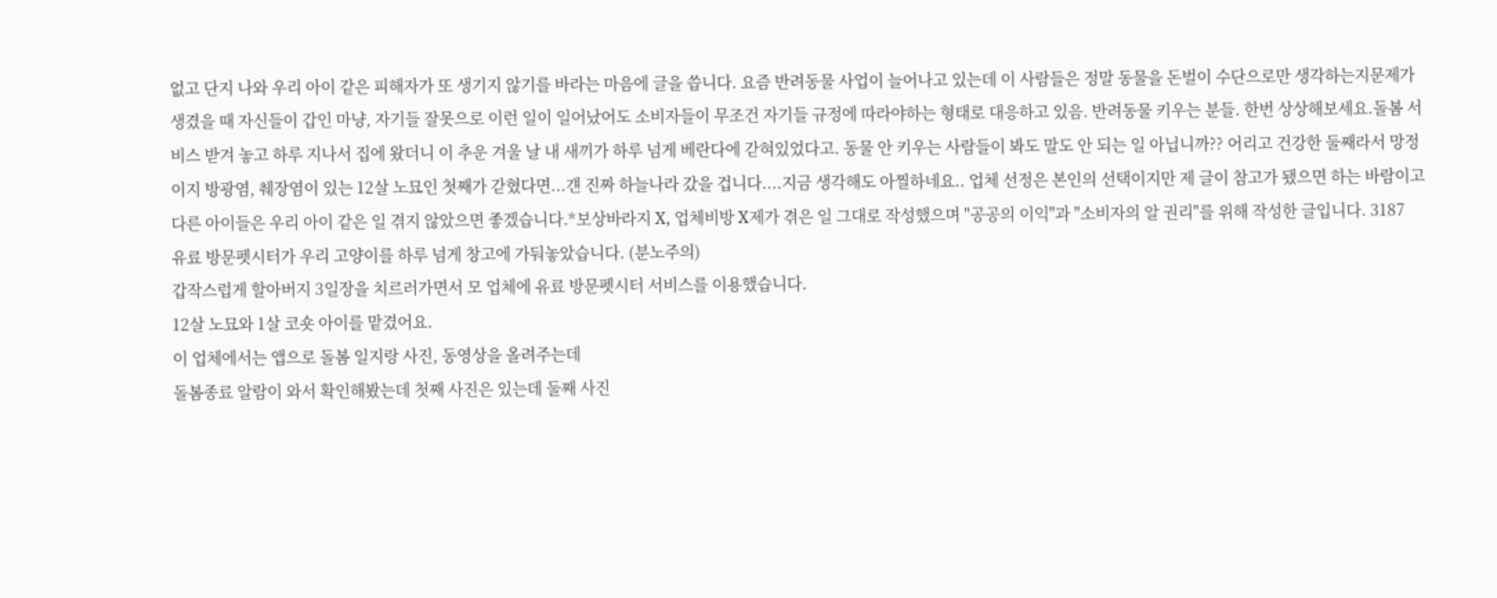없고 단지 나와 우리 아이 같은 피해자가 또 생기지 않기를 바라는 마음에 글을 씁니다. 요즘 반려동물 사업이 늘어나고 있는데 이 사람들은 정말 동물을 돈벌이 수단으로만 생각하는지문제가 생겼을 때 자신들이 갑인 마냥, 자기들 잘못으로 이런 일이 일어났어도 소비자들이 무조건 자기들 규정에 따라야하는 형태로 대응하고 있음. 반려동물 키우는 분들. 한번 상상해보세요.돌봄 서비스 받겨 놓고 하루 지나서 집에 왔더니 이 추운 겨울 날 내 새끼가 하루 넘게 베란다에 갇혀있었다고. 동물 안 키우는 사람들이 봐도 말도 안 되는 일 아닙니까?? 어리고 건강한 둘째라서 망정이지 방광염, 췌장염이 있는 12살 노묘인 첫째가 갇혔다면...걘 진짜 하늘나라 갔을 겁니다....지금 생각해도 아찔하네요.. 업체 선정은 본인의 선택이지만 제 글이 참고가 됐으면 하는 바람이고 다른 아이들은 우리 아이 같은 일 겪지 않았으면 좋겠습니다.*보상바라지 X, 업체비방 X제가 겪은 일 그대로 작성했으며 "공공의 이익"과 "소비자의 알 권리"를 위해 작성한 글입니다. 3187
유료 방문펫시터가 우리 고양이를 하루 넘게 창고에 가둬놓았습니다. (분노주의)
갑작스럽게 할아버지 3일장을 치르러가면서 모 업체에 유료 방문펫시터 서비스를 이용했습니다.
12살 노묘와 1살 코숏 아이를 맡겼어요.
이 업체에서는 앱으로 돌봄 일지랑 사진, 동영상을 올려주는데
돌봄종료 알람이 와서 확인해봤는데 첫째 사진은 있는데 둘째 사진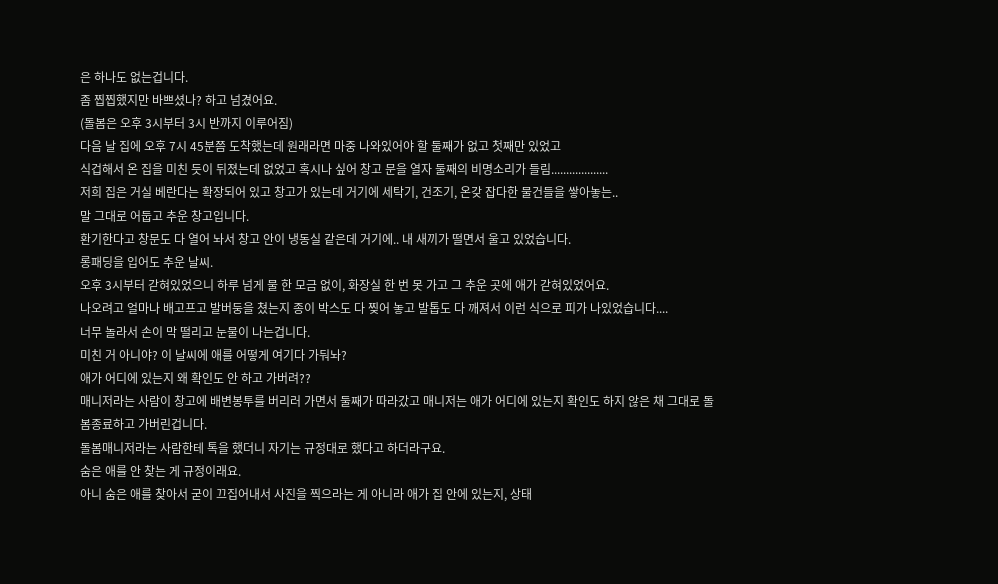은 하나도 없는겁니다.
좀 찝찝했지만 바쁘셨나? 하고 넘겼어요.
(돌봄은 오후 3시부터 3시 반까지 이루어짐)
다음 날 집에 오후 7시 45분쯤 도착했는데 원래라면 마중 나와있어야 할 둘째가 없고 첫째만 있었고
식겁해서 온 집을 미친 듯이 뒤졌는데 없었고 혹시나 싶어 창고 문을 열자 둘째의 비명소리가 들림...................
저희 집은 거실 베란다는 확장되어 있고 창고가 있는데 거기에 세탁기, 건조기, 온갖 잡다한 물건들을 쌓아놓는..
말 그대로 어둡고 추운 창고입니다.
환기한다고 창문도 다 열어 놔서 창고 안이 냉동실 같은데 거기에.. 내 새끼가 떨면서 울고 있었습니다.
롱패딩을 입어도 추운 날씨.
오후 3시부터 갇혀있었으니 하루 넘게 물 한 모금 없이, 화장실 한 번 못 가고 그 추운 곳에 애가 갇혀있었어요.
나오려고 얼마나 배고프고 발버둥을 쳤는지 종이 박스도 다 찢어 놓고 발톱도 다 깨져서 이런 식으로 피가 나있었습니다....
너무 놀라서 손이 막 떨리고 눈물이 나는겁니다.
미친 거 아니야? 이 날씨에 애를 어떻게 여기다 가둬놔?
애가 어디에 있는지 왜 확인도 안 하고 가버려??
매니저라는 사람이 창고에 배변봉투를 버리러 가면서 둘째가 따라갔고 매니저는 애가 어디에 있는지 확인도 하지 않은 채 그대로 돌봄종료하고 가버린겁니다.
돌봄매니저라는 사람한테 톡을 했더니 자기는 규정대로 했다고 하더라구요.
숨은 애를 안 찾는 게 규정이래요.
아니 숨은 애를 찾아서 굳이 끄집어내서 사진을 찍으라는 게 아니라 애가 집 안에 있는지, 상태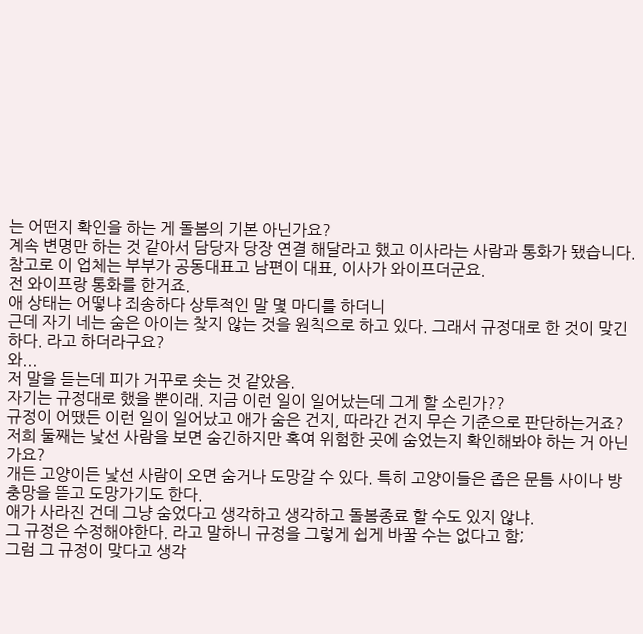는 어떤지 확인을 하는 게 돌봄의 기본 아닌가요?
계속 변명만 하는 것 같아서 담당자 당장 연결 해달라고 했고 이사라는 사람과 통화가 됐습니다.
참고로 이 업체는 부부가 공동대표고 남편이 대표, 이사가 와이프더군요.
전 와이프랑 통화를 한거죠.
애 상태는 어떻냐 죄송하다 상투적인 말 몇 마디를 하더니
근데 자기 네는 숨은 아이는 찾지 않는 것을 원칙으로 하고 있다. 그래서 규정대로 한 것이 맞긴하다. 라고 하더라구요?
와...
저 말을 듣는데 피가 거꾸로 솟는 것 같았음.
자기는 규정대로 했을 뿐이래. 지금 이런 일이 일어났는데 그게 할 소린가??
규정이 어땠든 이런 일이 일어났고 애가 숨은 건지, 따라간 건지 무슨 기준으로 판단하는거죠?
저희 둘째는 낯선 사람을 보면 숨긴하지만 혹여 위험한 곳에 숨었는지 확인해봐야 하는 거 아닌가요?
개든 고양이든 낯선 사람이 오면 숨거나 도망갈 수 있다. 특히 고양이들은 좁은 문틈 사이나 방충망을 뜯고 도망가기도 한다.
애가 사라진 건데 그냥 숨었다고 생각하고 생각하고 돌봄종료 할 수도 있지 않냐.
그 규정은 수정해야한다. 라고 말하니 규정을 그렇게 쉽게 바꿀 수는 없다고 함;
그럼 그 규정이 맞다고 생각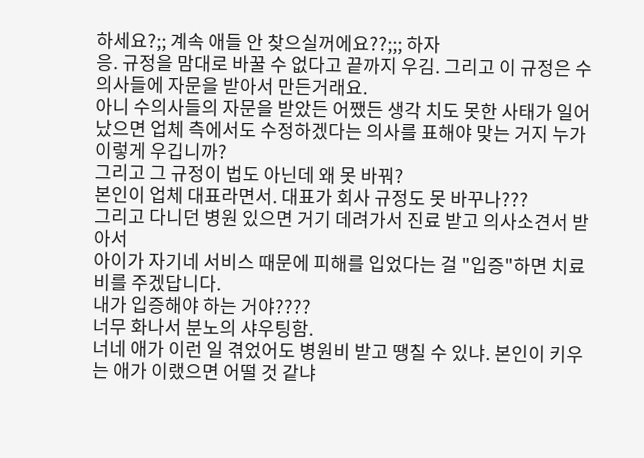하세요?;; 계속 애들 안 찾으실꺼에요??;;; 하자
응. 규정을 맘대로 바꿀 수 없다고 끝까지 우김. 그리고 이 규정은 수의사들에 자문을 받아서 만든거래요.
아니 수의사들의 자문을 받았든 어쨌든 생각 치도 못한 사태가 일어났으면 업체 측에서도 수정하겠다는 의사를 표해야 맞는 거지 누가 이렇게 우깁니까?
그리고 그 규정이 법도 아닌데 왜 못 바꿔?
본인이 업체 대표라면서. 대표가 회사 규정도 못 바꾸나???
그리고 다니던 병원 있으면 거기 데려가서 진료 받고 의사소견서 받아서
아이가 자기네 서비스 때문에 피해를 입었다는 걸 "입증"하면 치료비를 주겠답니다.
내가 입증해야 하는 거야????
너무 화나서 분노의 샤우팅함.
너네 애가 이런 일 겪었어도 병원비 받고 땡칠 수 있냐. 본인이 키우는 애가 이랬으면 어떨 것 같냐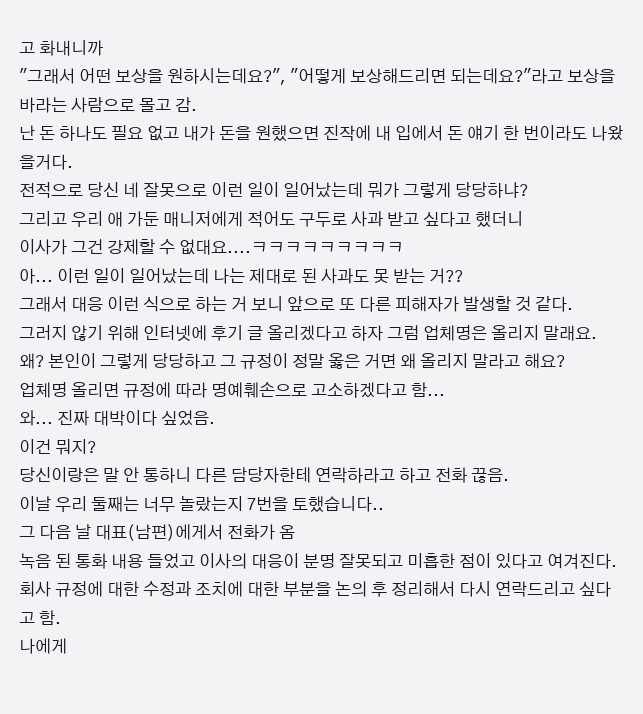고 화내니까
"그래서 어떤 보상을 원하시는데요?", "어떻게 보상해드리면 되는데요?"라고 보상을 바라는 사람으로 몰고 감.
난 돈 하나도 필요 없고 내가 돈을 원했으면 진작에 내 입에서 돈 얘기 한 번이라도 나왔을거다.
전적으로 당신 네 잘못으로 이런 일이 일어났는데 뭐가 그렇게 당당하냐?
그리고 우리 애 가둔 매니저에게 적어도 구두로 사과 받고 싶다고 했더니
이사가 그건 강제할 수 없대요....ㅋㅋㅋㅋㅋㅋㅋㅋㅋ
아... 이런 일이 일어났는데 나는 제대로 된 사과도 못 받는 거??
그래서 대응 이런 식으로 하는 거 보니 앞으로 또 다른 피해자가 발생할 것 같다.
그러지 않기 위해 인터넷에 후기 글 올리겠다고 하자 그럼 업체명은 올리지 말래요.
왜? 본인이 그렇게 당당하고 그 규정이 정말 옳은 거면 왜 올리지 말라고 해요?
업체명 올리면 규정에 따라 명예훼손으로 고소하겠다고 함...
와... 진짜 대박이다 싶었음.
이건 뭐지?
당신이랑은 말 안 통하니 다른 담당자한테 연락하라고 하고 전화 끊음.
이날 우리 둘째는 너무 놀랐는지 7번을 토했습니다..
그 다음 날 대표(남편)에게서 전화가 옴
녹음 된 통화 내용 들었고 이사의 대응이 분명 잘못되고 미흡한 점이 있다고 여겨진다.
회사 규정에 대한 수정과 조치에 대한 부분을 논의 후 정리해서 다시 연락드리고 싶다고 함.
나에게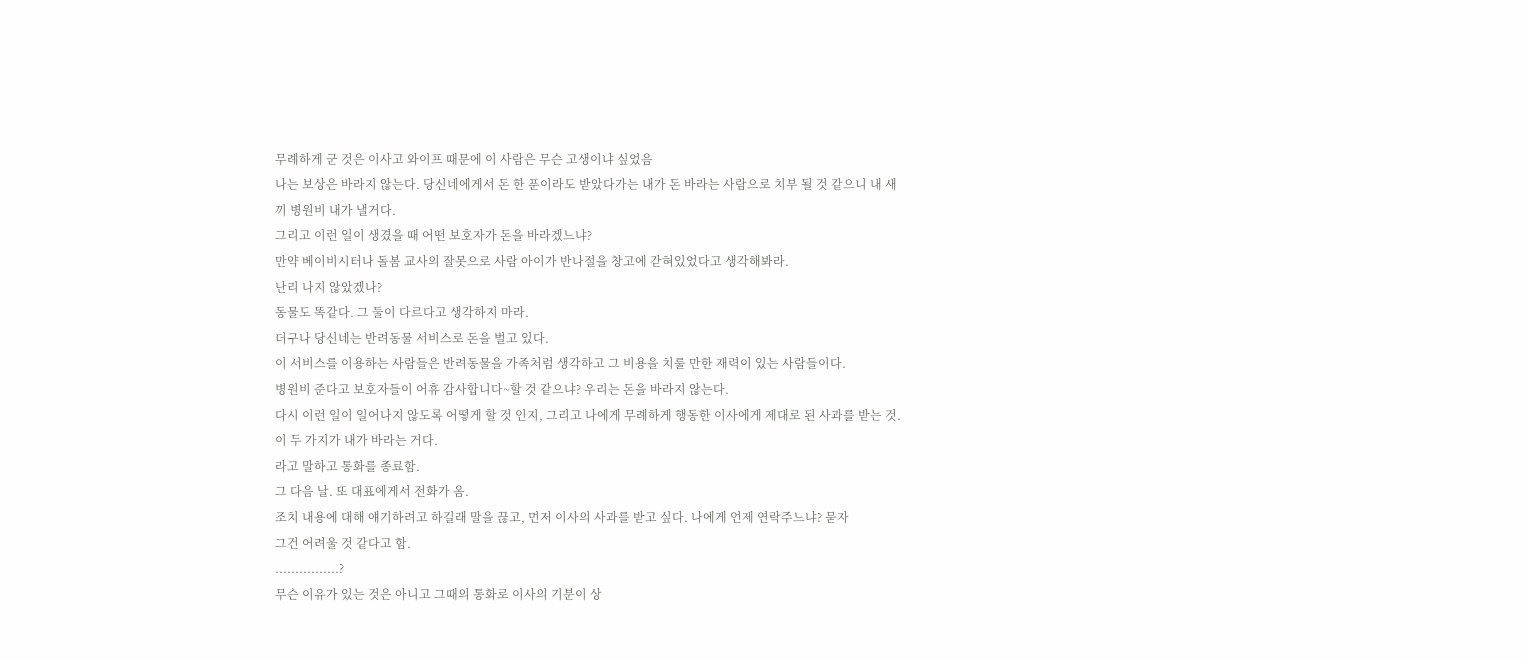무례하게 군 것은 이사고 와이프 때문에 이 사람은 무슨 고생이냐 싶었음
나는 보상은 바라지 않는다. 당신네에게서 돈 한 푼이라도 받았다가는 내가 돈 바라는 사람으로 치부 될 것 같으니 내 새끼 병원비 내가 낼거다.
그리고 이런 일이 생겼을 때 어떤 보호자가 돈을 바라겠느냐?
만약 베이비시터나 돌봄 교사의 잘못으로 사람 아이가 반나절을 창고에 갇혀있었다고 생각해봐라.
난리 나지 않았겠나?
동물도 똑같다. 그 둘이 다르다고 생각하지 마라.
더구나 당신네는 반려동물 서비스로 돈을 벌고 있다.
이 서비스를 이용하는 사람들은 반려동물을 가족처럼 생각하고 그 비용을 치룰 만한 재력이 있는 사람들이다.
병원비 준다고 보호자들이 어휴 감사합니다~할 것 같으냐? 우리는 돈을 바라지 않는다.
다시 이런 일이 일어나지 않도록 어떻게 할 것 인지, 그리고 나에게 무례하게 행동한 이사에게 제대로 된 사과를 받는 것.
이 두 가지가 내가 바라는 거다.
라고 말하고 통화를 종료함.
그 다음 날. 또 대표에게서 전화가 옴.
조치 내용에 대해 얘기하려고 하길래 말을 끊고, 먼저 이사의 사과를 받고 싶다. 나에게 언제 연락주느냐? 묻자
그건 어려울 것 같다고 함.
................?
무슨 이유가 있는 것은 아니고 그때의 통화로 이사의 기분이 상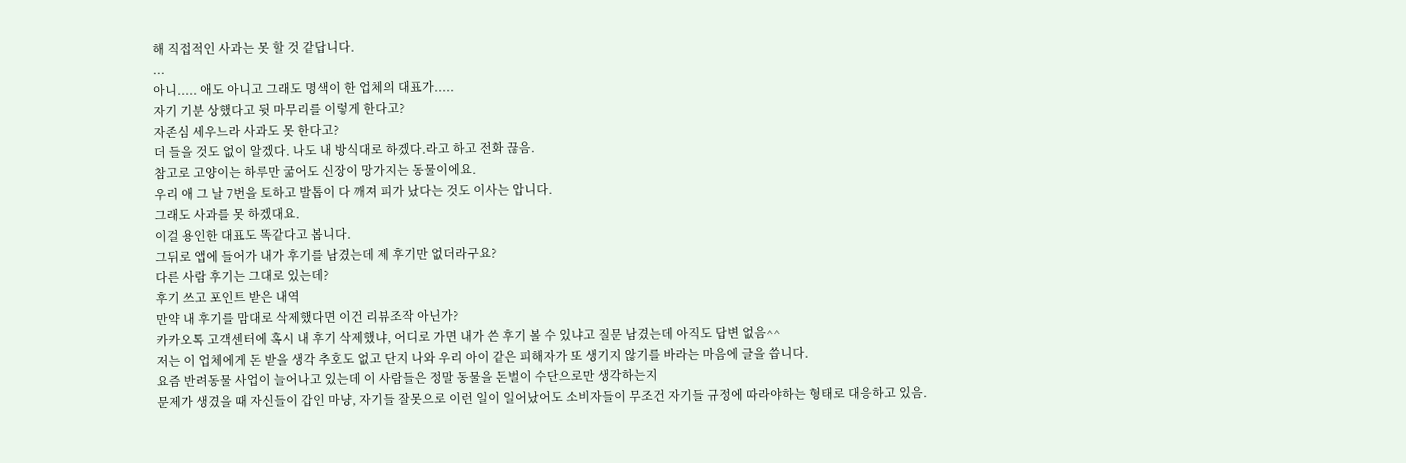해 직접적인 사과는 못 할 것 같답니다.
...
아니..... 애도 아니고 그래도 명색이 한 업체의 대표가.....
자기 기분 상했다고 뒷 마무리를 이렇게 한다고?
자존심 세우느라 사과도 못 한다고?
더 들을 것도 없이 알겠다. 나도 내 방식대로 하겠다.라고 하고 전화 끊음.
참고로 고양이는 하루만 굶어도 신장이 망가지는 동물이에요.
우리 애 그 날 7번을 토하고 발톱이 다 깨져 피가 났다는 것도 이사는 압니다.
그래도 사과를 못 하겠대요.
이걸 용인한 대표도 똑같다고 봅니다.
그뒤로 앱에 들어가 내가 후기를 남겼는데 제 후기만 없더라구요?
다른 사람 후기는 그대로 있는데?
후기 쓰고 포인트 받은 내역
만약 내 후기를 맘대로 삭제했다면 이건 리뷰조작 아닌가?
카카오톡 고객센터에 혹시 내 후기 삭제했냐, 어디로 가면 내가 쓴 후기 볼 수 있냐고 질문 남겼는데 아직도 답변 없음^^
저는 이 업체에게 돈 받을 생각 추호도 없고 단지 나와 우리 아이 같은 피해자가 또 생기지 않기를 바라는 마음에 글을 씁니다.
요즘 반려동물 사업이 늘어나고 있는데 이 사람들은 정말 동물을 돈벌이 수단으로만 생각하는지
문제가 생겼을 때 자신들이 갑인 마냥, 자기들 잘못으로 이런 일이 일어났어도 소비자들이 무조건 자기들 규정에 따라야하는 형태로 대응하고 있음.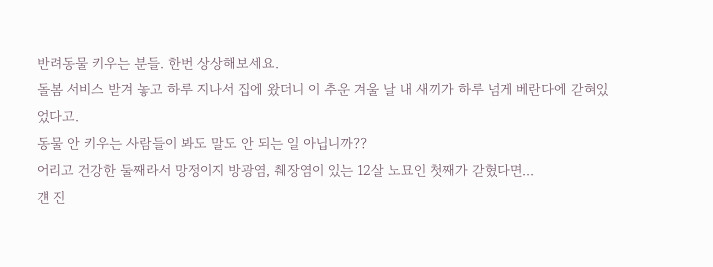반려동물 키우는 분들. 한번 상상해보세요.
돌봄 서비스 받겨 놓고 하루 지나서 집에 왔더니 이 추운 겨울 날 내 새끼가 하루 넘게 베란다에 갇혀있었다고.
동물 안 키우는 사람들이 봐도 말도 안 되는 일 아닙니까??
어리고 건강한 둘째라서 망정이지 방광염, 췌장염이 있는 12살 노묘인 첫째가 갇혔다면...
걘 진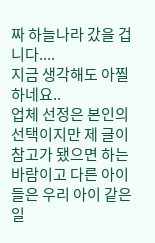짜 하늘나라 갔을 겁니다....
지금 생각해도 아찔하네요..
업체 선정은 본인의 선택이지만 제 글이 참고가 됐으면 하는 바람이고 다른 아이들은 우리 아이 같은 일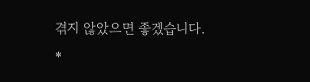겪지 않았으면 좋겠습니다.
*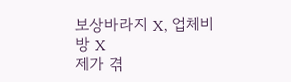보상바라지 X, 업체비방 X
제가 겪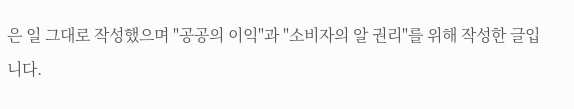은 일 그대로 작성했으며 "공공의 이익"과 "소비자의 알 권리"를 위해 작성한 글입니다.